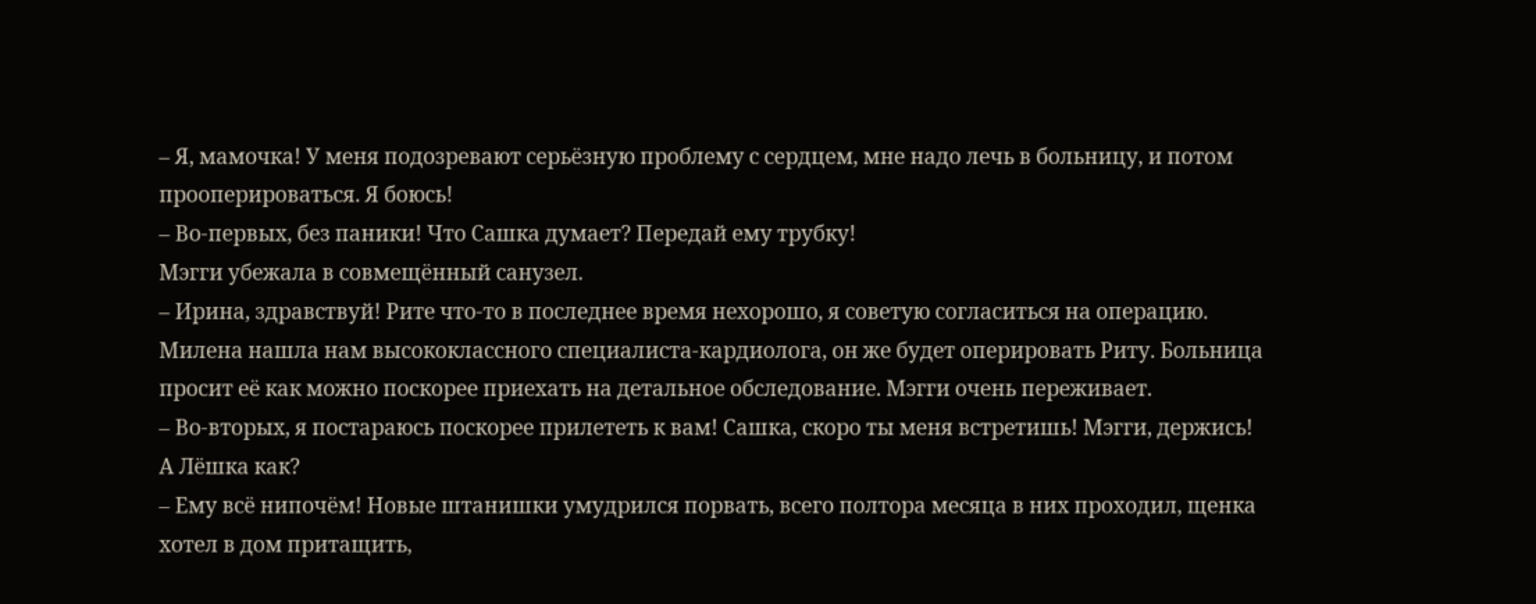– Я, мамочка! У меня подозревают серьёзную проблему с сердцем, мне надо лечь в больницу, и потом прооперироваться. Я боюсь!
– Во-первых, без паники! Что Сашка думает? Передай ему трубку!
Мэгги убежала в совмещённый санузел.
– Ирина, здравствуй! Рите что-то в последнее время нехорошо, я советую согласиться на операцию. Милена нашла нам высококлассного специалиста-кардиолога, он же будет оперировать Риту. Больница просит её как можно поскорее приехать на детальное обследование. Мэгги очень переживает.
– Во-вторых, я постараюсь поскорее прилететь к вам! Сашка, скоро ты меня встретишь! Мэгги, держись! А Лёшка как?
– Ему всё нипочём! Новые штанишки умудрился порвать, всего полтора месяца в них проходил, щенка хотел в дом притащить,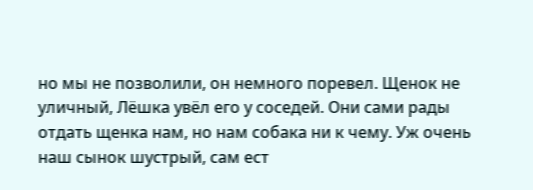но мы не позволили, он немного поревел. Щенок не уличный, Лёшка увёл его у соседей. Они сами рады отдать щенка нам, но нам собака ни к чему. Уж очень наш сынок шустрый, сам ест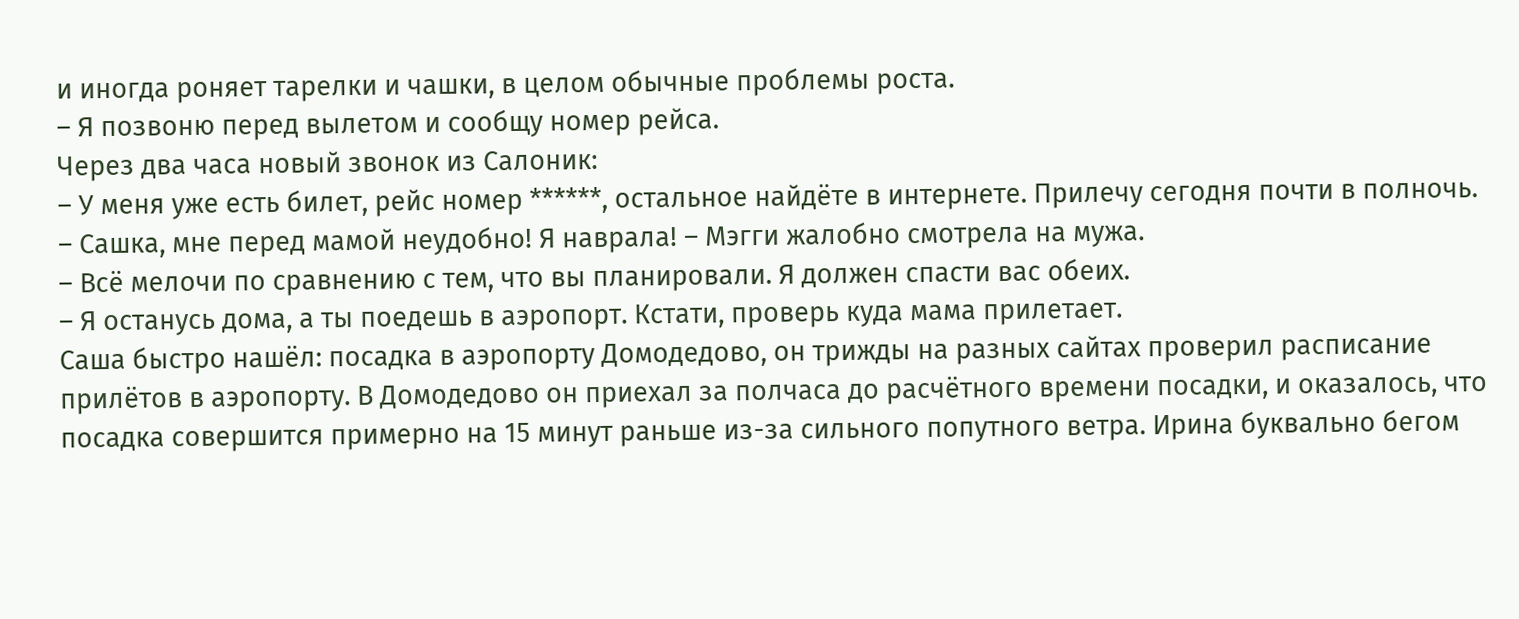и иногда роняет тарелки и чашки, в целом обычные проблемы роста.
– Я позвоню перед вылетом и сообщу номер рейса.
Через два часа новый звонок из Салоник:
– У меня уже есть билет, рейс номер ******, остальное найдёте в интернете. Прилечу сегодня почти в полночь.
– Сашка, мне перед мамой неудобно! Я наврала! – Мэгги жалобно смотрела на мужа.
– Всё мелочи по сравнению с тем, что вы планировали. Я должен спасти вас обеих.
– Я останусь дома, а ты поедешь в аэропорт. Кстати, проверь куда мама прилетает.
Саша быстро нашёл: посадка в аэропорту Домодедово, он трижды на разных сайтах проверил расписание прилётов в аэропорту. В Домодедово он приехал за полчаса до расчётного времени посадки, и оказалось, что посадка совершится примерно на 15 минут раньше из-за сильного попутного ветра. Ирина буквально бегом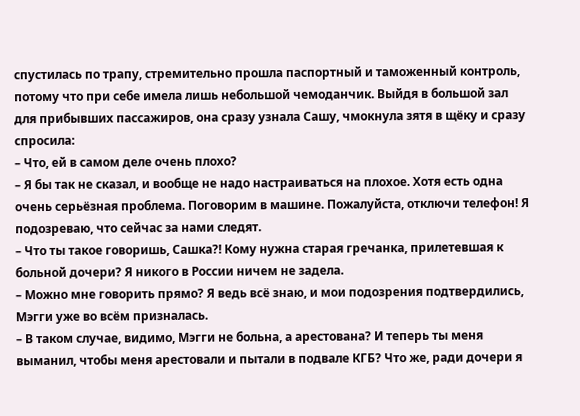спустилась по трапу, стремительно прошла паспортный и таможенный контроль, потому что при себе имела лишь небольшой чемоданчик. Выйдя в большой зал для прибывших пассажиров, она сразу узнала Сашу, чмокнула зятя в щёку и сразу спросила:
– Что, ей в самом деле очень плохо?
– Я бы так не сказал, и вообще не надо настраиваться на плохое. Хотя есть одна очень серьёзная проблема. Поговорим в машине. Пожалуйста, отключи телефон! Я подозреваю, что сейчас за нами следят.
– Что ты такое говоришь, Сашка?! Кому нужна старая гречанка, прилетевшая к больной дочери? Я никого в России ничем не задела.
– Можно мне говорить прямо? Я ведь всё знаю, и мои подозрения подтвердились, Мэгги уже во всём призналась.
– В таком случае, видимо, Мэгги не больна, а арестована? И теперь ты меня выманил, чтобы меня арестовали и пытали в подвале КГБ? Что же, ради дочери я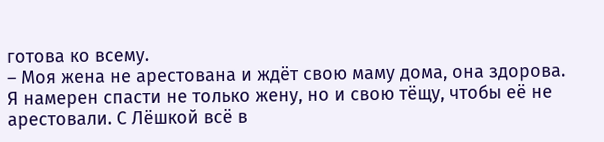готова ко всему.
– Моя жена не арестована и ждёт свою маму дома, она здорова. Я намерен спасти не только жену, но и свою тёщу, чтобы её не арестовали. С Лёшкой всё в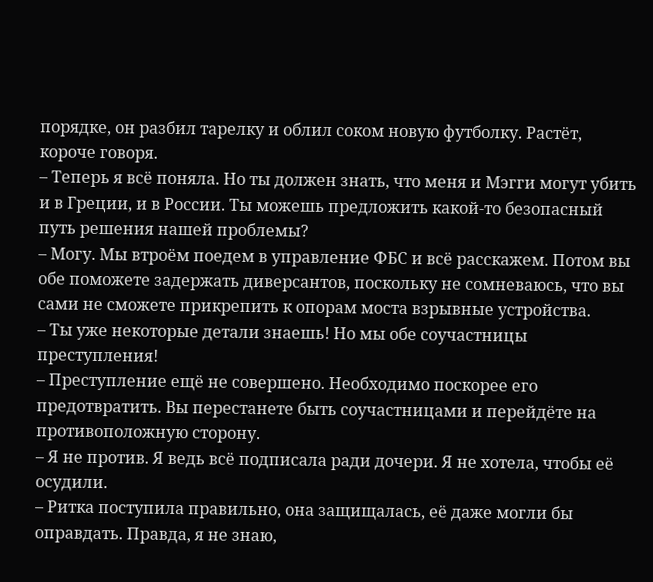порядке, он разбил тарелку и облил соком новую футболку. Растёт, короче говоря.
– Теперь я всё поняла. Но ты должен знать, что меня и Мэгги могут убить и в Греции, и в России. Ты можешь предложить какой-то безопасный путь решения нашей проблемы?
– Могу. Мы втроём поедем в управление ФБС и всё расскажем. Потом вы обе поможете задержать диверсантов, поскольку не сомневаюсь, что вы сами не сможете прикрепить к опорам моста взрывные устройства.
– Ты уже некоторые детали знаешь! Но мы обе соучастницы преступления!
– Преступление ещё не совершено. Необходимо поскорее его предотвратить. Вы перестанете быть соучастницами и перейдёте на противоположную сторону.
– Я не против. Я ведь всё подписала ради дочери. Я не хотела, чтобы её осудили.
– Ритка поступила правильно, она защищалась, её даже могли бы оправдать. Правда, я не знаю,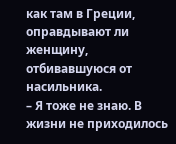как там в Греции, оправдывают ли женщину, отбивавшуюся от насильника.
– Я тоже не знаю. В жизни не приходилось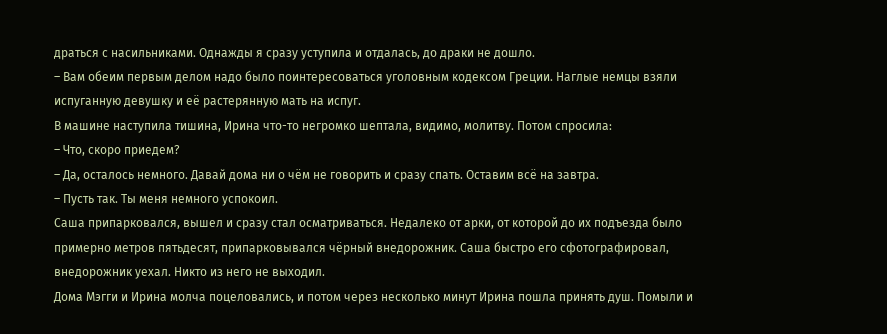драться с насильниками. Однажды я сразу уступила и отдалась, до драки не дошло.
– Вам обеим первым делом надо было поинтересоваться уголовным кодексом Греции. Наглые немцы взяли испуганную девушку и её растерянную мать на испуг.
В машине наступила тишина, Ирина что-то негромко шептала, видимо, молитву. Потом спросила:
– Что, скоро приедем?
– Да, осталось немного. Давай дома ни о чём не говорить и сразу спать. Оставим всё на завтра.
– Пусть так. Ты меня немного успокоил.
Саша припарковался, вышел и сразу стал осматриваться. Недалеко от арки, от которой до их подъезда было примерно метров пятьдесят, припарковывался чёрный внедорожник. Саша быстро его сфотографировал, внедорожник уехал. Никто из него не выходил.
Дома Мэгги и Ирина молча поцеловались, и потом через несколько минут Ирина пошла принять душ. Помыли и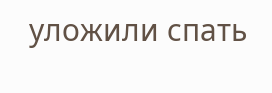уложили спать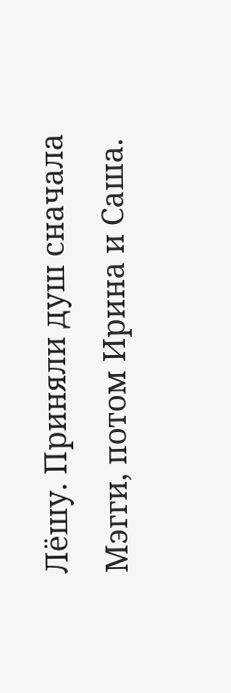Лёшу. Приняли душ сначала Мэгги, потом Ирина и Саша.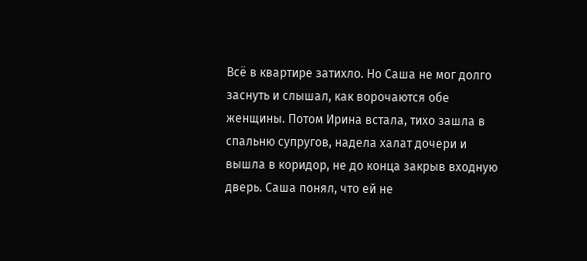Всё в квартире затихло. Но Саша не мог долго заснуть и слышал, как ворочаются обе женщины. Потом Ирина встала, тихо зашла в спальню супругов, надела халат дочери и вышла в коридор, не до конца закрыв входную дверь. Саша понял, что ей не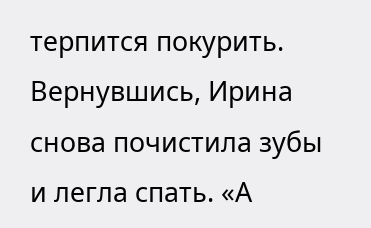терпится покурить. Вернувшись, Ирина снова почистила зубы и легла спать. «А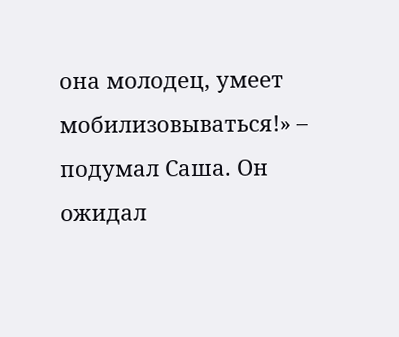она молодец, умеет мобилизовываться!» – подумал Саша. Он ожидал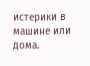истерики в машине или дома.